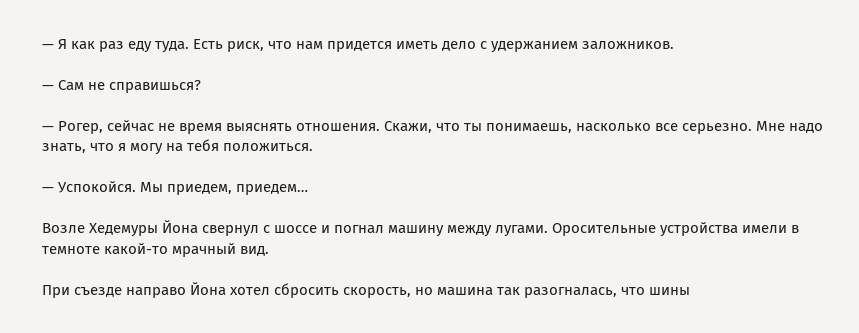— Я как раз еду туда. Есть риск, что нам придется иметь дело с удержанием заложников.

— Сам не справишься?

— Рогер, сейчас не время выяснять отношения. Скажи, что ты понимаешь, насколько все серьезно. Мне надо знать, что я могу на тебя положиться.

— Успокойся. Мы приедем, приедем…

Возле Хедемуры Йона свернул с шоссе и погнал машину между лугами. Оросительные устройства имели в темноте какой-то мрачный вид.

При съезде направо Йона хотел сбросить скорость, но машина так разогналась, что шины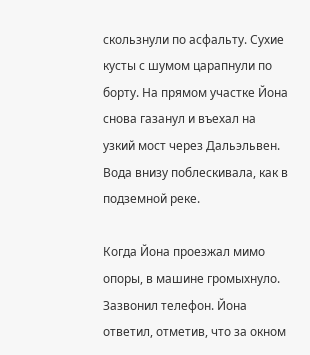скользнули по асфальту. Сухие кусты с шумом царапнули по борту. На прямом участке Йона снова газанул и въехал на узкий мост через Дальэльвен. Вода внизу поблескивала, как в подземной реке.

Когда Йона проезжал мимо опоры, в машине громыхнуло. Зазвонил телефон. Йона ответил, отметив, что за окном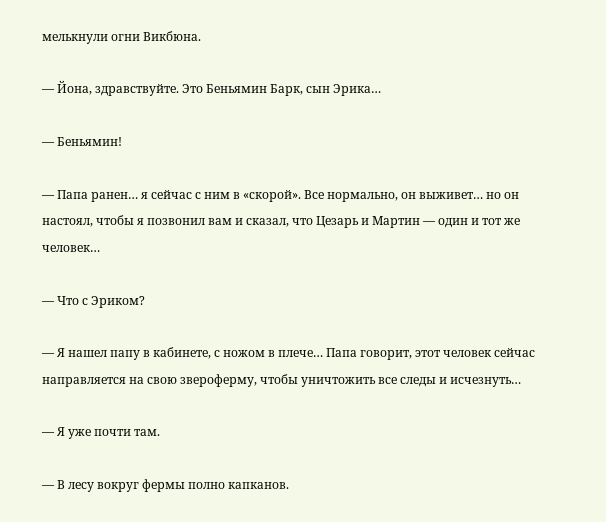мелькнули огни Викбюна.

— Йона, здравствуйте. Это Беньямин Барк, сын Эрика…

— Беньямин!

— Папа ранен… я сейчас с ним в «скорой». Все нормально, он выживет… но он настоял, чтобы я позвонил вам и сказал, что Цезарь и Мартин — один и тот же человек…

— Что с Эриком?

— Я нашел папу в кабинете, с ножом в плече… Папа говорит, этот человек сейчас направляется на свою звероферму, чтобы уничтожить все следы и исчезнуть…

— Я уже почти там.

— В лесу вокруг фермы полно капканов.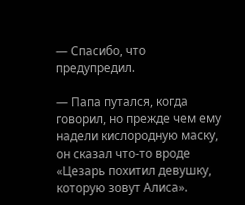— Спасибо, что предупредил.

— Папа путался, когда говорил, но прежде чем ему надели кислородную маску, он сказал что-то вроде «Цезарь похитил девушку, которую зовут Алиса».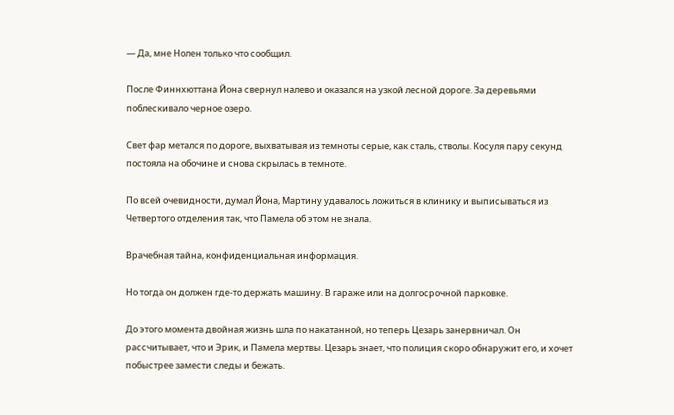— Да, мне Нолен только что сообщил.

После Финнхюттана Йона свернул налево и оказался на узкой лесной дороге. За деревьями поблескивало черное озеро.

Свет фар метался по дороге, выхватывая из темноты серые, как сталь, стволы. Косуля пару секунд постояла на обочине и снова скрылась в темноте.

По всей очевидности, думал Йона, Мартину удавалось ложиться в клинику и выписываться из Четвертого отделения так, что Памела об этом не знала.

Врачебная тайна, конфиденциальная информация.

Но тогда он должен где-то держать машину. В гараже или на долгосрочной парковке.

До этого момента двойная жизнь шла по накатанной, но теперь Цезарь занервничал. Он рассчитывает, что и Эрик, и Памела мертвы. Цезарь знает, что полиция скоро обнаружит его, и хочет побыстрее замести следы и бежать.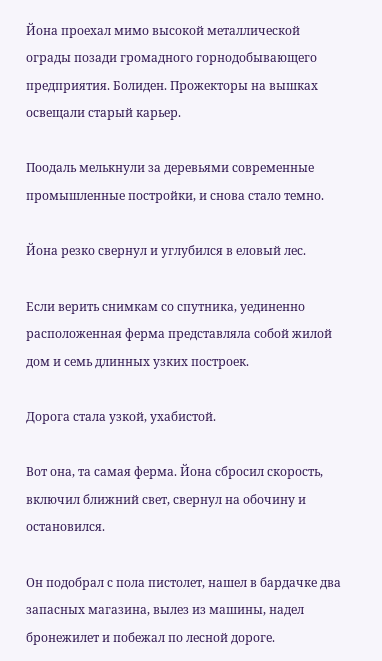Йона проехал мимо высокой металлической ограды позади громадного горнодобывающего предприятия. Болиден. Прожекторы на вышках освещали старый карьер.

Поодаль мелькнули за деревьями современные промышленные постройки, и снова стало темно.

Йона резко свернул и углубился в еловый лес.

Если верить снимкам со спутника, уединенно расположенная ферма представляла собой жилой дом и семь длинных узких построек.

Дорога стала узкой, ухабистой.

Вот она, та самая ферма. Йона сбросил скорость, включил ближний свет, свернул на обочину и остановился.

Он подобрал с пола пистолет, нашел в бардачке два запасных магазина, вылез из машины, надел бронежилет и побежал по лесной дороге.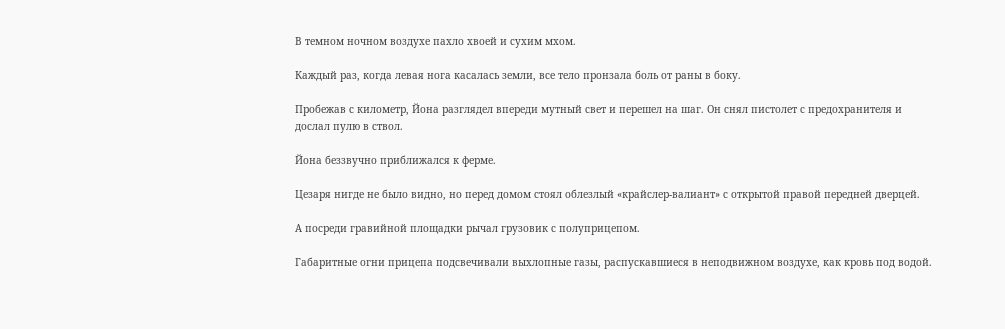В темном ночном воздухе пахло хвоей и сухим мхом.

Каждый раз, когда левая нога касалась земли, все тело пронзала боль от раны в боку.

Пробежав с километр, Йона разглядел впереди мутный свет и перешел на шаг. Он снял пистолет с предохранителя и дослал пулю в ствол.

Йона беззвучно приближался к ферме.

Цезаря нигде не было видно, но перед домом стоял облезлый «крайслер-валиант» с открытой правой передней дверцей.

А посреди гравийной площадки рычал грузовик с полуприцепом.

Габаритные огни прицепа подсвечивали выхлопные газы, распускавшиеся в неподвижном воздухе, как кровь под водой.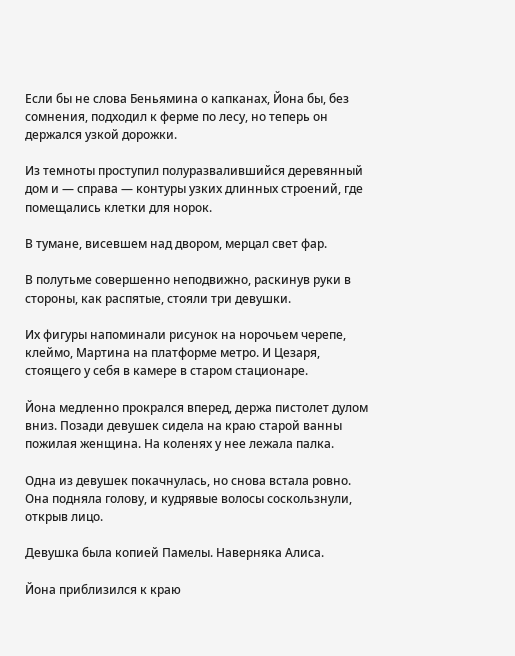Если бы не слова Беньямина о капканах, Йона бы, без сомнения, подходил к ферме по лесу, но теперь он держался узкой дорожки.

Из темноты проступил полуразвалившийся деревянный дом и — справа — контуры узких длинных строений, где помещались клетки для норок.

В тумане, висевшем над двором, мерцал свет фар.

В полутьме совершенно неподвижно, раскинув руки в стороны, как распятые, стояли три девушки.

Их фигуры напоминали рисунок на норочьем черепе, клеймо, Мартина на платформе метро. И Цезаря, стоящего у себя в камере в старом стационаре.

Йона медленно прокрался вперед, держа пистолет дулом вниз. Позади девушек сидела на краю старой ванны пожилая женщина. На коленях у нее лежала палка.

Одна из девушек покачнулась, но снова встала ровно. Она подняла голову, и кудрявые волосы соскользнули, открыв лицо.

Девушка была копией Памелы. Наверняка Алиса.

Йона приблизился к краю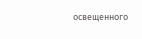освещенного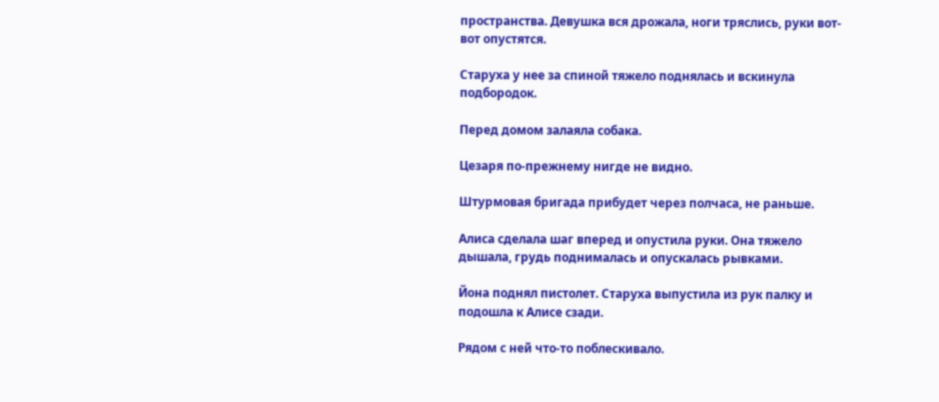пространства. Девушка вся дрожала, ноги тряслись, руки вот-вот опустятся.

Старуха у нее за спиной тяжело поднялась и вскинула подбородок.

Перед домом залаяла собака.

Цезаря по-прежнему нигде не видно.

Штурмовая бригада прибудет через полчаса, не раньше.

Алиса сделала шаг вперед и опустила руки. Она тяжело дышала, грудь поднималась и опускалась рывками.

Йона поднял пистолет. Старуха выпустила из рук палку и подошла к Алисе сзади.

Рядом с ней что-то поблескивало.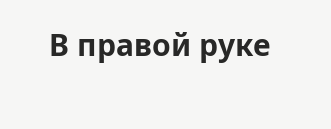В правой руке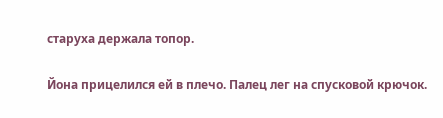старуха держала топор.

Йона прицелился ей в плечо. Палец лег на спусковой крючок.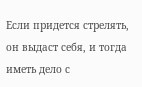Если придется стрелять, он выдаст себя, и тогда иметь дело с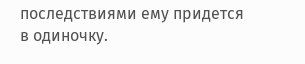последствиями ему придется в одиночку.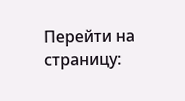Перейти на страницу: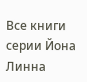Все книги серии Йона Линна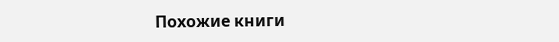Похожие книги